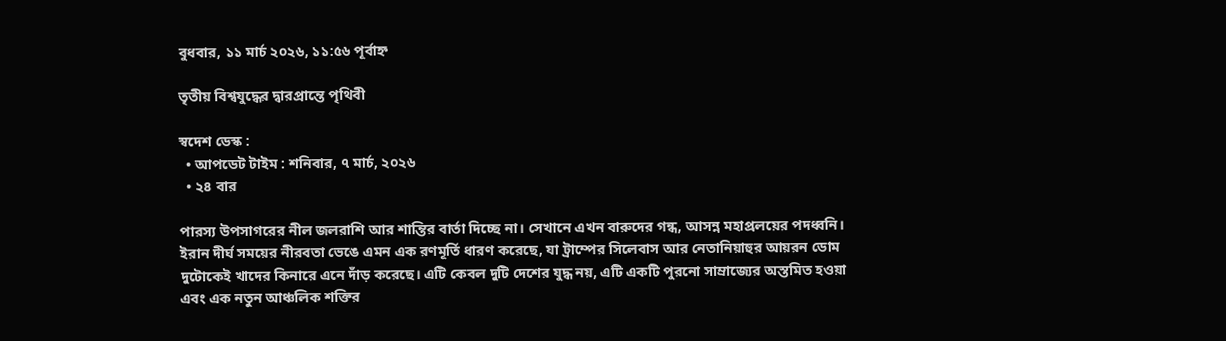বুধবার, ১১ মার্চ ২০২৬, ১১:৫৬ পূর্বাহ্ন

তৃতীয় বিশ্বযুদ্ধের দ্বারপ্রান্তে পৃথিবী

স্বদেশ ডেস্ক :
  • আপডেট টাইম : শনিবার, ৭ মার্চ, ২০২৬
  • ২৪ বার

পারস্য উপসাগরের নীল জলরাশি আর শান্তির বার্তা দিচ্ছে না। সেখানে এখন বারুদের গন্ধ, আসন্ন মহাপ্রলয়ের পদধ্বনি। ইরান দীর্ঘ সময়ের নীরবতা ভেঙে এমন এক রণমূর্তি ধারণ করেছে, যা ট্রাম্পের সিলেবাস আর নেতানিয়াহুর আয়রন ডোম দুটোকেই খাদের কিনারে এনে দাঁড় করেছে। এটি কেবল দুটি দেশের যুদ্ধ নয়, এটি একটি পুরনো সাম্রাজ্যের অস্তমিত হওয়া এবং এক নতুন আঞ্চলিক শক্তির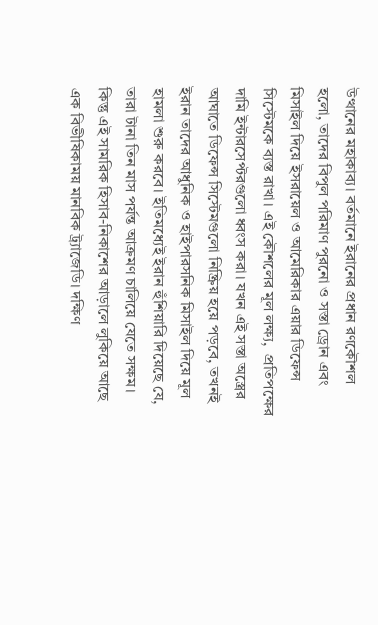উত্থানের মহাকাব্য। বর্তমানে ইরানের প্রধান রণকৌশল হলো, তাদের বিপুল পরিমাণ পুরনো ও সস্তা ড্রোন এবং মিসাইল দিয়ে ইসরায়েল ও আমেরিকার এয়ার ডিফেন্স সিস্টেমকে ব্যস্ত রাখা। এই কৌশলের মূল লক্ষ্য,  প্রতিপক্ষের দামি ইন্টারসেপ্টরগুলো ধ্বংস করা। যখন এই সস্তা অস্ত্রের আঘাতে ডিফেন্স সিস্টেমগুলো নিষ্ক্রিয় হয়ে পড়বে, তখনই ইরান তাদের আধুনিক ও হাইপারসনিক মিসাইল দিয়ে মূল হামলা শুরু করবে। ইতিমধ্যেই ইরান হুঁশিয়ারি দিয়েছে যে, তারা টানা তিন মাস পর্যন্ত আক্রমণ চালিয়ে যেতে সক্ষম। কিন্তু এই সামরিক হিসাব-নিকাশের আড়ালে লুকিয়ে আছে এক বিভীষিকাময় মানবিক ট্র্যাজেডি। দক্ষিণ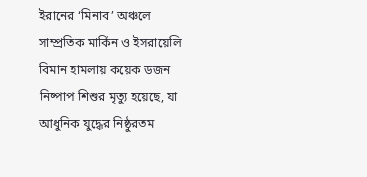ইরানের ‘মিনাব’ অঞ্চলে সাম্প্রতিক মার্কিন ও ইসরায়েলি বিমান হামলায় কয়েক ডজন নিষ্পাপ শিশুর মৃত্যু হয়েছে, যা আধুনিক যুদ্ধের নিষ্ঠুরতম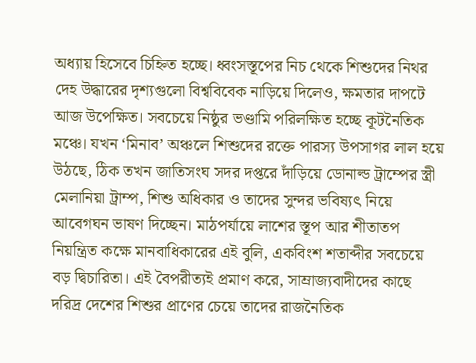অধ্যায় হিসেবে চিহ্নিত হচ্ছে। ধ্বংসস্তূপের নিচ থেকে শিশুদের নিথর দেহ উদ্ধারের দৃশ্যগুলো বিশ্ববিবেক নাড়িয়ে দিলেও, ক্ষমতার দাপটে আজ উপেক্ষিত। সবচেয়ে নিষ্ঠুর ভণ্ডামি পরিলক্ষিত হচ্ছে কূটনৈতিক মঞ্চে। যখন ‘মিনাব’ অঞ্চলে শিশুদের রক্তে পারস্য উপসাগর লাল হয়ে উঠছে, ঠিক তখন জাতিসংঘ সদর দপ্তরে দাঁড়িয়ে ডোনাল্ড ট্রাম্পের স্ত্রী মেলানিয়া ট্রাম্প, শিশু অধিকার ও তাদের সুন্দর ভবিষ্যৎ নিয়ে আবেগঘন ভাষণ দিচ্ছেন। মাঠপর্যায়ে লাশের স্তূপ আর শীতাতপ নিয়ন্ত্রিত কক্ষে মানবাধিকারের এই বুলি, একবিংশ শতাব্দীর সবচেয়ে বড় দ্বিচারিতা। এই বৈপরীত্যই প্রমাণ করে, সাম্রাজ্যবাদীদের কাছে দরিদ্র দেশের শিশুর প্রাণের চেয়ে তাদের রাজনৈতিক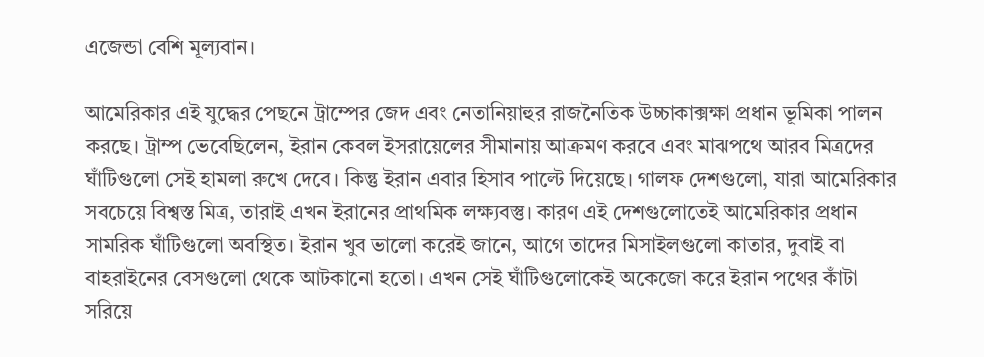এজেন্ডা বেশি মূল্যবান।

আমেরিকার এই যুদ্ধের পেছনে ট্রাম্পের জেদ এবং নেতানিয়াহুর রাজনৈতিক উচ্চাকাক্সক্ষা প্রধান ভূমিকা পালন করছে। ট্রাম্প ভেবেছিলেন, ইরান কেবল ইসরায়েলের সীমানায় আক্রমণ করবে এবং মাঝপথে আরব মিত্রদের ঘাঁটিগুলো সেই হামলা রুখে দেবে। কিন্তু ইরান এবার হিসাব পাল্টে দিয়েছে। গালফ দেশগুলো, যারা আমেরিকার সবচেয়ে বিশ্বস্ত মিত্র, তারাই এখন ইরানের প্রাথমিক লক্ষ্যবস্তু। কারণ এই দেশগুলোতেই আমেরিকার প্রধান সামরিক ঘাঁটিগুলো অবস্থিত। ইরান খুব ভালো করেই জানে, আগে তাদের মিসাইলগুলো কাতার, দুবাই বা বাহরাইনের বেসগুলো থেকে আটকানো হতো। এখন সেই ঘাঁটিগুলোকেই অকেজো করে ইরান পথের কাঁটা সরিয়ে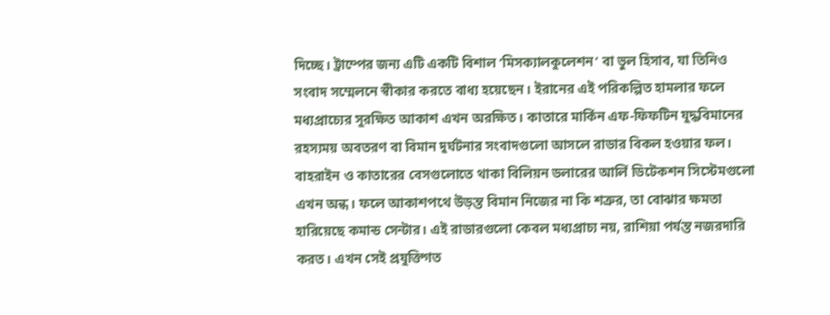দিচ্ছে। ট্রাম্পের জন্য এটি একটি বিশাল ‘মিসক্যালকুলেশন’ বা ভুল হিসাব, যা তিনিও সংবাদ সম্মেলনে স্বীকার করতে বাধ্য হয়েছেন। ইরানের এই পরিকল্পিত হামলার ফলে মধ্যপ্রাচ্যের সুরক্ষিত আকাশ এখন অরক্ষিত। কাতারে মার্কিন এফ-ফিফটিন যুদ্ধবিমানের রহস্যময় অবতরণ বা বিমান দুর্ঘটনার সংবাদগুলো আসলে রাডার বিকল হওয়ার ফল। বাহরাইন ও কাতারের বেসগুলোতে থাকা বিলিয়ন ডলারের আর্লি ডিটেকশন সিস্টেমগুলো এখন অন্ধ। ফলে আকাশপথে উড়ন্ত বিমান নিজের না কি শত্রুর, তা বোঝার ক্ষমতা হারিয়েছে কমান্ড সেন্টার। এই রাডারগুলো কেবল মধ্যপ্রাচ্য নয়, রাশিয়া পর্যন্ত নজরদারি করত। এখন সেই প্রযুক্তিগত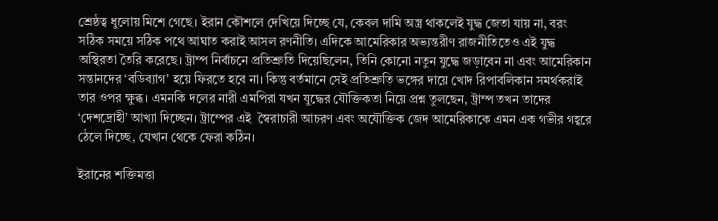শ্রেষ্ঠত্ব ধুলোয় মিশে গেছে। ইরান কৌশলে দেখিয়ে দিচ্ছে যে, কেবল দামি অস্ত্র থাকলেই যুদ্ধ জেতা যায় না, বরং সঠিক সময়ে সঠিক পথে আঘাত করাই আসল রণনীতি। এদিকে আমেরিকার অভ্যন্তরীণ রাজনীতিতেও এই যুদ্ধ অস্থিরতা তৈরি করেছে। ট্রাম্প নির্বাচনে প্রতিশ্রুতি দিয়েছিলেন, তিনি কোনো নতুন যুদ্ধে জড়াবেন না এবং আমেরিকান সন্তানদের ‘বডিব্যাগ’ হয়ে ফিরতে হবে না। কিন্তু বর্তমানে সেই প্রতিশ্রুতি ভঙ্গের দায়ে খোদ রিপাবলিকান সমর্থকরাই তার ওপর ক্ষুব্ধ। এমনকি দলের নারী এমপিরা যখন যুদ্ধের যৌক্তিকতা নিয়ে প্রশ্ন তুলছেন, ট্রাম্প তখন তাদের ‘দেশদ্রোহী’ আখ্যা দিচ্ছেন। ট্রাম্পের এই  স্বৈরাচারী আচরণ এবং অযৌক্তিক জেদ আমেরিকাকে এমন এক গভীর গহ্বরে ঠেলে দিচ্ছে, যেখান থেকে ফেরা কঠিন।

ইরানের শক্তিমত্তা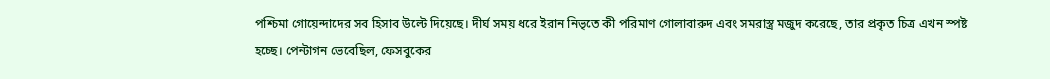পশ্চিমা গোয়েন্দাদের সব হিসাব উল্টে দিয়েছে। দীর্ঘ সময় ধরে ইরান নিভৃতে কী পরিমাণ গোলাবারুদ এবং সমরাস্ত্র মজুদ করেছে, তার প্রকৃত চিত্র এখন স্পষ্ট হচ্ছে। পেন্টাগন ভেবেছিল, ফেসবুকের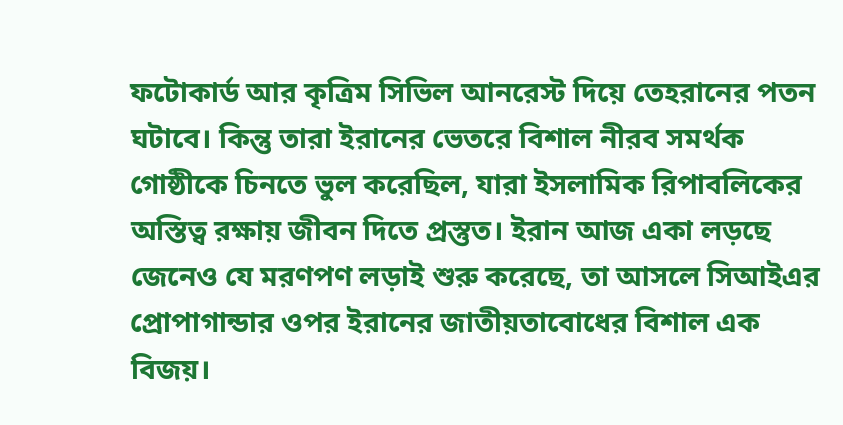ফটোকার্ড আর কৃত্রিম সিভিল আনরেস্ট দিয়ে তেহরানের পতন ঘটাবে। কিন্তু তারা ইরানের ভেতরে বিশাল নীরব সমর্থক গোষ্ঠীকে চিনতে ভুল করেছিল, যারা ইসলামিক রিপাবলিকের অস্তিত্ব রক্ষায় জীবন দিতে প্রস্তুত। ইরান আজ একা লড়ছে জেনেও যে মরণপণ লড়াই শুরু করেছে, তা আসলে সিআইএর প্রোপাগান্ডার ওপর ইরানের জাতীয়তাবোধের বিশাল এক বিজয়।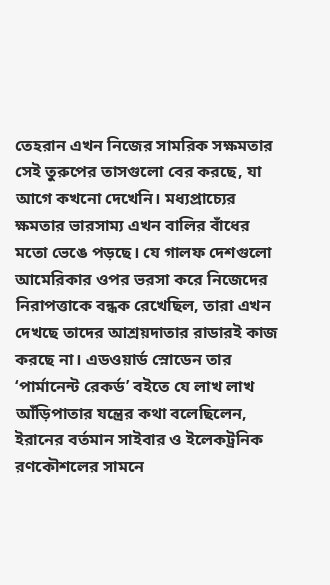তেহরান এখন নিজের সামরিক সক্ষমতার সেই তুরুপের তাসগুলো বের করছে, যা আগে কখনো দেখেনি। মধ্যপ্রাচ্যের ক্ষমতার ভারসাম্য এখন বালির বাঁধের মতো ভেঙে পড়ছে। যে গালফ দেশগুলো আমেরিকার ওপর ভরসা করে নিজেদের নিরাপত্তাকে বন্ধক রেখেছিল, তারা এখন দেখছে তাদের আশ্রয়দাতার রাডারই কাজ করছে না। এডওয়ার্ড স্নোডেন তার ‘পার্মানেন্ট রেকর্ড’ বইতে যে লাখ লাখ আঁড়িপাতার যন্ত্রের কথা বলেছিলেন, ইরানের বর্তমান সাইবার ও ইলেকট্রনিক রণকৌশলের সামনে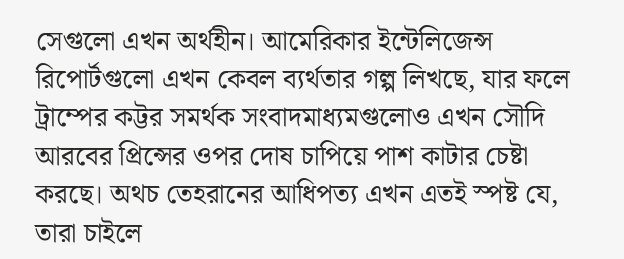সেগুলো এখন অর্থহীন। আমেরিকার ইন্টেলিজেন্স রিপোর্টগুলো এখন কেবল ব্যর্থতার গল্প লিখছে, যার ফলে ট্রাম্পের কট্টর সমর্থক সংবাদমাধ্যমগুলোও এখন সৌদি আরবের প্রিন্সের ওপর দোষ চাপিয়ে পাশ কাটার চেষ্টা করছে। অথচ তেহরানের আধিপত্য এখন এতই স্পষ্ট যে, তারা চাইলে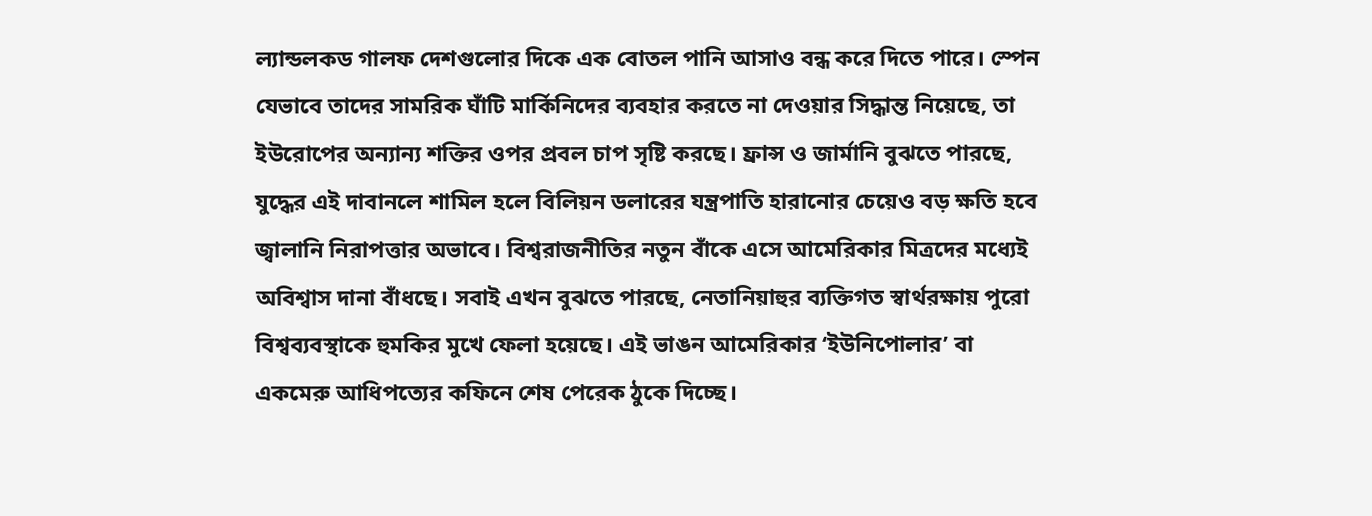ল্যান্ডলকড গালফ দেশগুলোর দিকে এক বোতল পানি আসাও বন্ধ করে দিতে পারে। স্পেন যেভাবে তাদের সামরিক ঘাঁটি মার্কিনিদের ব্যবহার করতে না দেওয়ার সিদ্ধান্ত নিয়েছে, তা ইউরোপের অন্যান্য শক্তির ওপর প্রবল চাপ সৃষ্টি করছে। ফ্রান্স ও জার্মানি বুঝতে পারছে, যুদ্ধের এই দাবানলে শামিল হলে বিলিয়ন ডলারের যন্ত্রপাতি হারানোর চেয়েও বড় ক্ষতি হবে জ্বালানি নিরাপত্তার অভাবে। বিশ্বরাজনীতির নতুন বাঁকে এসে আমেরিকার মিত্রদের মধ্যেই অবিশ্বাস দানা বাঁধছে। সবাই এখন বুঝতে পারছে, নেতানিয়াহুর ব্যক্তিগত স্বার্থরক্ষায় পুরো বিশ্বব্যবস্থাকে হুমকির মুখে ফেলা হয়েছে। এই ভাঙন আমেরিকার ‘ইউনিপোলার’ বা একমেরু আধিপত্যের কফিনে শেষ পেরেক ঠুকে দিচ্ছে।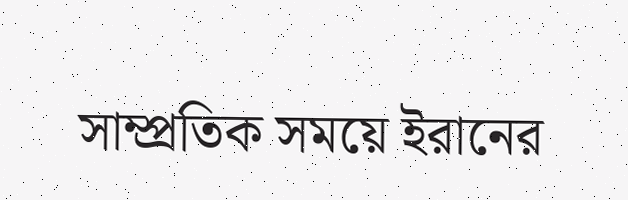সাম্প্রতিক সময়ে ইরানের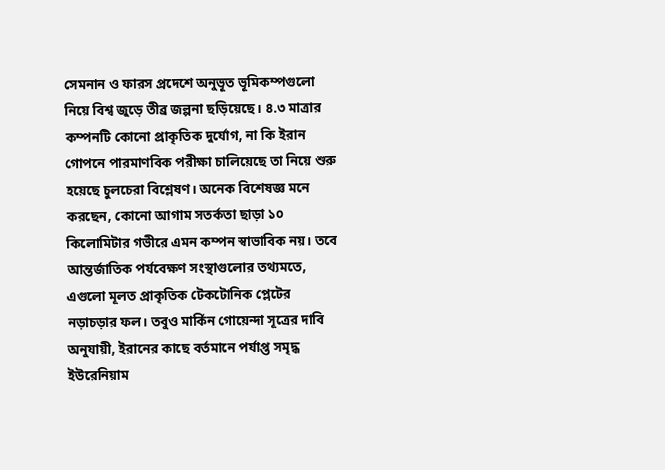সেমনান ও ফারস প্রদেশে অনুভূত ভূমিকম্পগুলো নিয়ে বিশ্ব জুড়ে তীব্র জল্পনা ছড়িয়েছে। ৪.৩ মাত্রার কম্পনটি কোনো প্রাকৃতিক দুর্যোগ, না কি ইরান গোপনে পারমাণবিক পরীক্ষা চালিয়েছে তা নিয়ে শুরু হয়েছে চুলচেরা বিশ্লেষণ। অনেক বিশেষজ্ঞ মনে করছেন, কোনো আগাম সতর্কতা ছাড়া ১০ কিলোমিটার গভীরে এমন কম্পন স্বাভাবিক নয়। তবে আন্তর্জাতিক পর্যবেক্ষণ সংস্থাগুলোর তথ্যমতে, এগুলো মূলত প্রাকৃতিক টেকটোনিক প্লেটের নড়াচড়ার ফল। তবুও মার্কিন গোয়েন্দা সূত্রের দাবি অনুযায়ী, ইরানের কাছে বর্তমানে পর্যাপ্ত সমৃদ্ধ ইউরেনিয়াম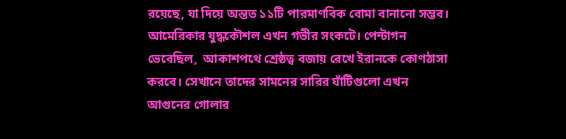রয়েছে, যা দিয়ে অন্তত ১১টি পারমাণবিক বোমা বানানো সম্ভব।
আমেরিকার যুদ্ধকৌশল এখন গভীর সংকটে। পেন্টাগন ভেবেছিল,  আকাশপথে শ্রেষ্ঠত্ব বজায় রেখে ইরানকে কোণঠাসা করবে। সেখানে তাদের সামনের সারির ঘাঁটিগুলো এখন আগুনের গোলার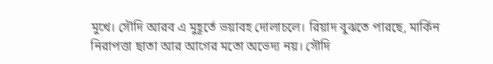মুখে। সৌদি আরব এ মুহূর্তে ভয়াবহ দোলাচলে। রিয়াদ বুঝতে পারছে, মার্কিন নিরাপত্তা ছাতা আর আগের মতো অভেদ্য নয়। সৌদি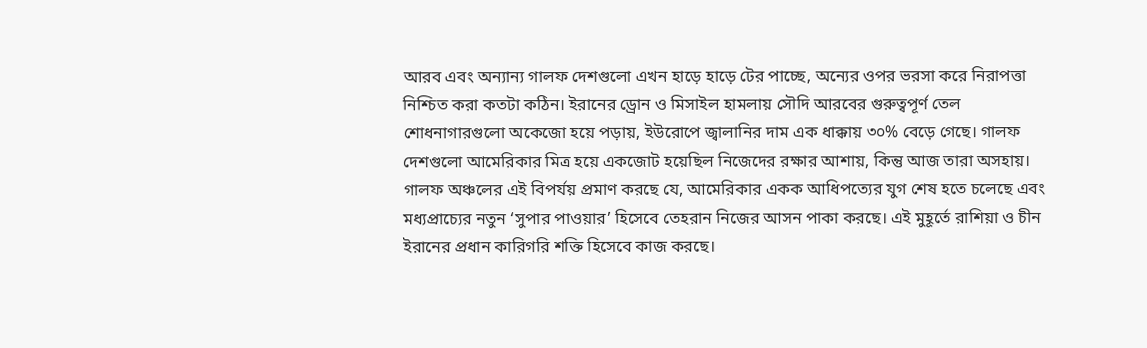আরব এবং অন্যান্য গালফ দেশগুলো এখন হাড়ে হাড়ে টের পাচ্ছে, অন্যের ওপর ভরসা করে নিরাপত্তা নিশ্চিত করা কতটা কঠিন। ইরানের ড্রোন ও মিসাইল হামলায় সৌদি আরবের গুরুত্বপূর্ণ তেল শোধনাগারগুলো অকেজো হয়ে পড়ায়, ইউরোপে জ্বালানির দাম এক ধাক্কায় ৩০% বেড়ে গেছে। গালফ দেশগুলো আমেরিকার মিত্র হয়ে একজোট হয়েছিল নিজেদের রক্ষার আশায়, কিন্তু আজ তারা অসহায়।  গালফ অঞ্চলের এই বিপর্যয় প্রমাণ করছে যে, আমেরিকার একক আধিপত্যের যুগ শেষ হতে চলেছে এবং মধ্যপ্রাচ্যের নতুন ‘সুপার পাওয়ার’ হিসেবে তেহরান নিজের আসন পাকা করছে। এই মুহূর্তে রাশিয়া ও চীন ইরানের প্রধান কারিগরি শক্তি হিসেবে কাজ করছে।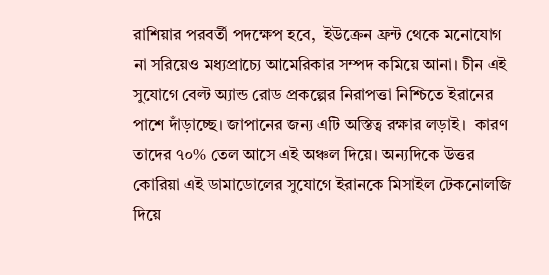রাশিয়ার পরবর্তী পদক্ষেপ হবে,  ইউক্রেন ফ্রন্ট থেকে মনোযোগ না সরিয়েও মধ্যপ্রাচ্যে আমেরিকার সম্পদ কমিয়ে আনা। চীন এই সুযোগে বেল্ট অ্যান্ড রোড প্রকল্পের নিরাপত্তা নিশ্চিতে ইরানের পাশে দাঁড়াচ্ছে। জাপানের জন্য এটি অস্তিত্ব রক্ষার লড়াই।  কারণ তাদের ৭০% তেল আসে এই অঞ্চল দিয়ে। অন্যদিকে উত্তর কোরিয়া এই ডামাডোলের সুযোগে ইরানকে মিসাইল টেকনোলজি দিয়ে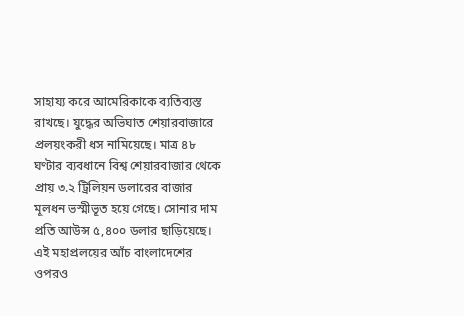সাহায্য করে আমেরিকাকে ব্যতিব্যস্ত রাখছে। যুদ্ধের অভিঘাত শেয়ারবাজারে প্রলয়ংকরী ধস নামিয়েছে। মাত্র ৪৮ ঘণ্টার ব্যবধানে বিশ্ব শেয়ারবাজার থেকে প্রায় ৩.২ ট্রিলিয়ন ডলারের বাজার মূলধন ভস্মীভূত হয়ে গেছে। সোনার দাম প্রতি আউন্স ৫,৪০০ ডলার ছাড়িয়েছে। এই মহাপ্রলয়ের আঁচ বাংলাদেশের ওপরও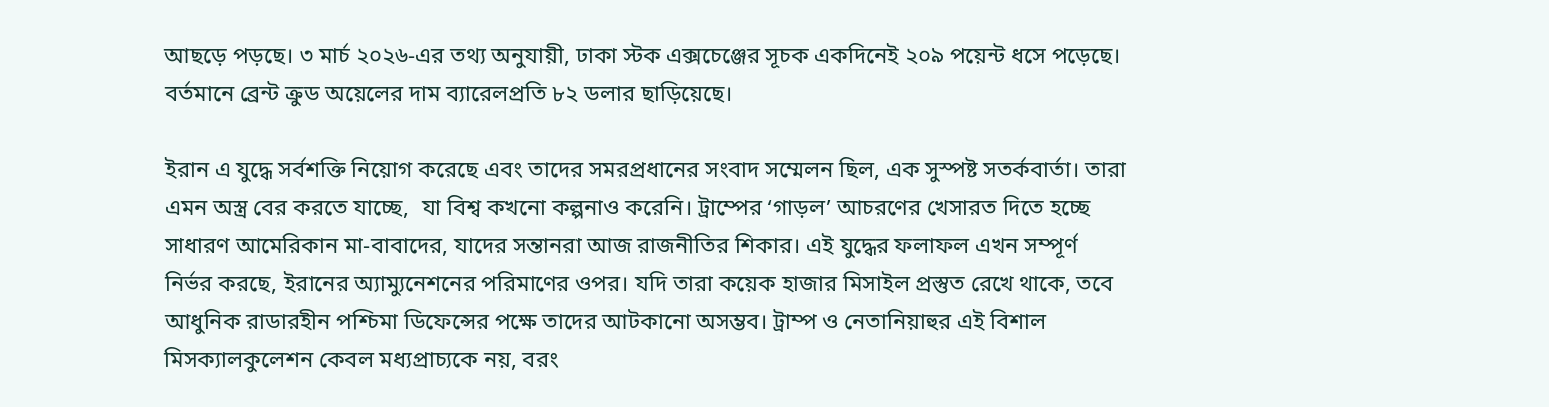আছড়ে পড়ছে। ৩ মার্চ ২০২৬-এর তথ্য অনুযায়ী, ঢাকা স্টক এক্সচেঞ্জের সূচক একদিনেই ২০৯ পয়েন্ট ধসে পড়েছে। বর্তমানে ব্রেন্ট ক্রুড অয়েলের দাম ব্যারেলপ্রতি ৮২ ডলার ছাড়িয়েছে।

ইরান এ যুদ্ধে সর্বশক্তি নিয়োগ করেছে এবং তাদের সমরপ্রধানের সংবাদ সম্মেলন ছিল, এক সুস্পষ্ট সতর্কবার্তা। তারা এমন অস্ত্র বের করতে যাচ্ছে,  যা বিশ্ব কখনো কল্পনাও করেনি। ট্রাম্পের ‘গাড়ল’ আচরণের খেসারত দিতে হচ্ছে সাধারণ আমেরিকান মা-বাবাদের, যাদের সন্তানরা আজ রাজনীতির শিকার। এই যুদ্ধের ফলাফল এখন সম্পূর্ণ নির্ভর করছে, ইরানের অ্যাম্যুনেশনের পরিমাণের ওপর। যদি তারা কয়েক হাজার মিসাইল প্রস্তুত রেখে থাকে, তবে আধুনিক রাডারহীন পশ্চিমা ডিফেন্সের পক্ষে তাদের আটকানো অসম্ভব। ট্রাম্প ও নেতানিয়াহুর এই বিশাল মিসক্যালকুলেশন কেবল মধ্যপ্রাচ্যকে নয়, বরং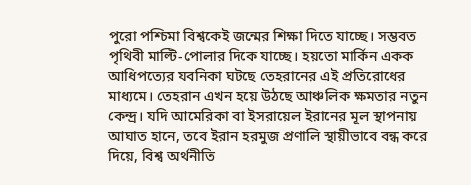পুরো পশ্চিমা বিশ্বকেই জন্মের শিক্ষা দিতে যাচ্ছে। সম্ভবত পৃথিবী মাল্টি-পোলার দিকে যাচ্ছে। হয়তো মার্কিন একক আধিপত্যের যবনিকা ঘটছে তেহরানের এই প্রতিরোধের মাধ্যমে। তেহরান এখন হয়ে উঠছে আঞ্চলিক ক্ষমতার নতুন কেন্দ্র। যদি আমেরিকা বা ইসরায়েল ইরানের মূল স্থাপনায় আঘাত হানে, তবে ইরান হরমুজ প্রণালি স্থায়ীভাবে বন্ধ করে দিয়ে, বিশ্ব অর্থনীতি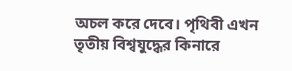অচল করে দেবে। পৃথিবী এখন তৃতীয় বিশ্বযুদ্ধের কিনারে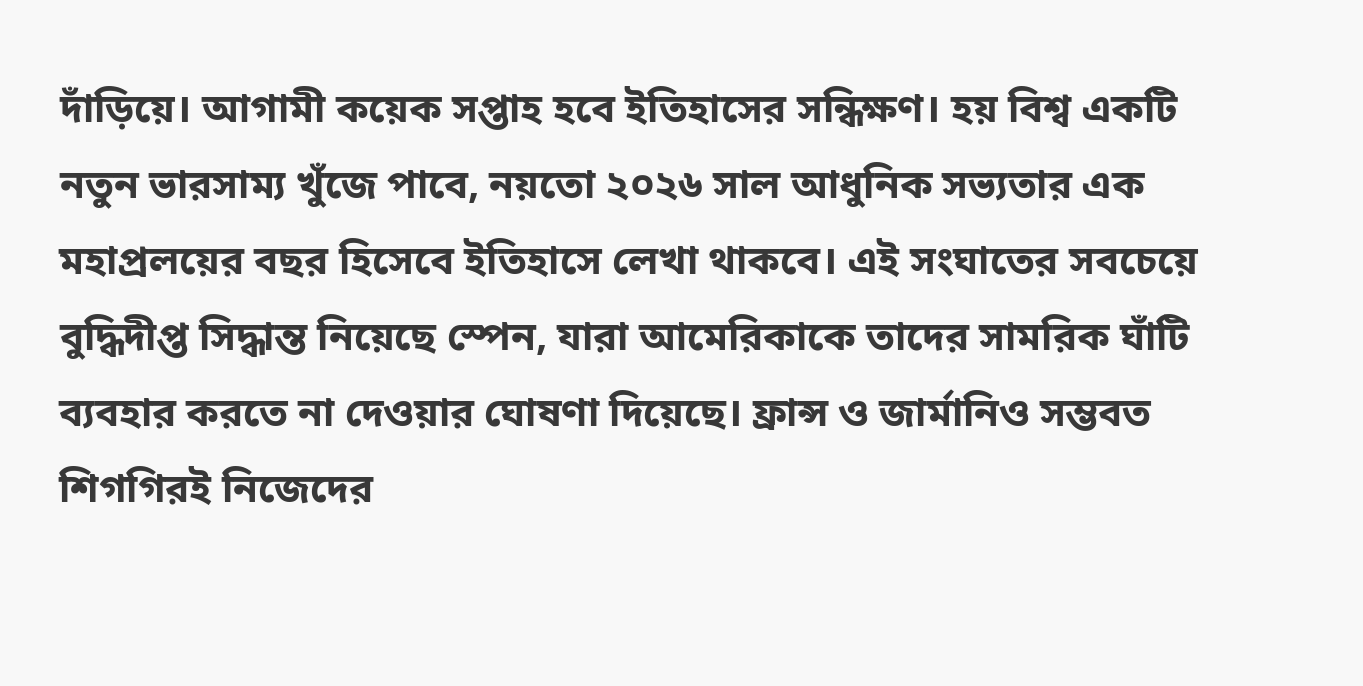দাঁড়িয়ে। আগামী কয়েক সপ্তাহ হবে ইতিহাসের সন্ধিক্ষণ। হয় বিশ্ব একটি নতুন ভারসাম্য খুঁজে পাবে, নয়তো ২০২৬ সাল আধুনিক সভ্যতার এক মহাপ্রলয়ের বছর হিসেবে ইতিহাসে লেখা থাকবে। এই সংঘাতের সবচেয়ে বুদ্ধিদীপ্ত সিদ্ধান্ত নিয়েছে স্পেন, যারা আমেরিকাকে তাদের সামরিক ঘাঁটি ব্যবহার করতে না দেওয়ার ঘোষণা দিয়েছে। ফ্রান্স ও জার্মানিও সম্ভবত শিগগিরই নিজেদের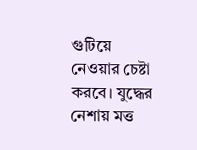গুটিয়ে নেওয়ার চেষ্টা করবে। যুদ্ধের নেশায় মত্ত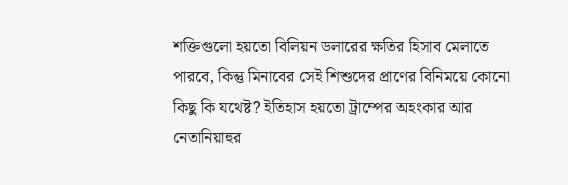শক্তিগুলো হয়তো বিলিয়ন ডলারের ক্ষতির হিসাব মেলাতে পারবে, কিন্তু মিনাবের সেই শিশুদের প্রাণের বিনিময়ে কোনো কিছু কি যথেষ্ট? ইতিহাস হয়তো ট্রাম্পের অহংকার আর নেতানিয়াহুর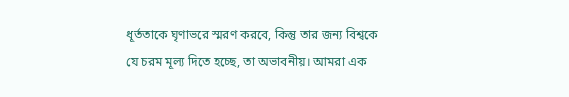ধূর্ততাকে ঘৃণাভরে স্মরণ করবে, কিন্তু তার জন্য বিশ্বকে যে চরম মূল্য দিতে হচ্ছে, তা অভাবনীয়। আমরা এক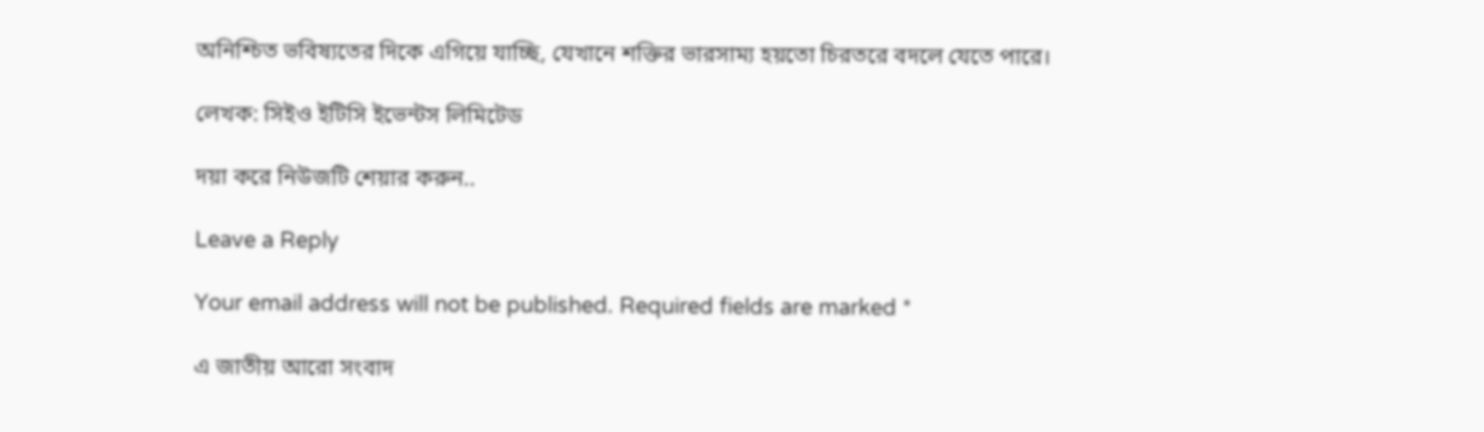অনিশ্চিত ভবিষ্যতের দিকে এগিয়ে যাচ্ছি, যেখানে শক্তির ভারসাম্য হয়তো চিরতরে বদলে যেতে পারে।

লেখক: সিইও ইটিসি ইভেন্টস লিমিটেড

দয়া করে নিউজটি শেয়ার করুন..

Leave a Reply

Your email address will not be published. Required fields are marked *

এ জাতীয় আরো সংবাদ